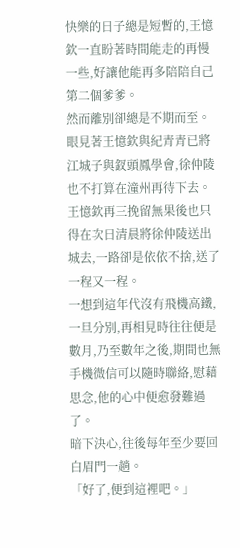快樂的日子總是短暫的,王憶欽一直盼著時間能走的再慢一些,好讓他能再多陪陪自己第二個爹爹。
然而離別卻總是不期而至。
眼見著王憶欽與紀青青已將江城子與釵頭鳳學會,徐仲陵也不打算在潼州再待下去。
王憶欽再三挽留無果後也只得在次日清晨將徐仲陵送出城去,一路卻是依依不捨,送了一程又一程。
一想到這年代沒有飛機高鐵,一旦分別,再相見時往往便是數月,乃至數年之後,期間也無手機微信可以隨時聯絡,慰藉思念,他的心中便愈發難過了。
暗下決心,往後每年至少要回白眉門一趟。
「好了,便到這裡吧。」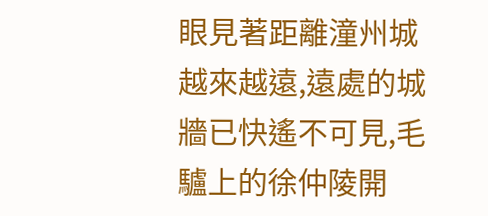眼見著距離潼州城越來越遠,遠處的城牆已快遙不可見,毛驢上的徐仲陵開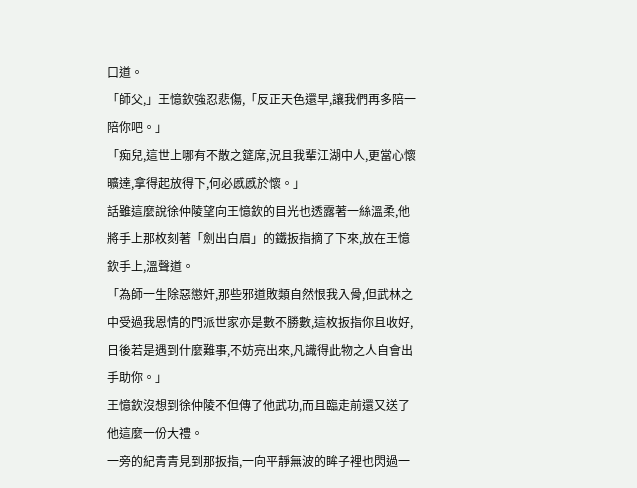口道。
「師父,」王憶欽強忍悲傷,「反正天色還早,讓我們再多陪一陪你吧。」
「痴兒,這世上哪有不散之筵席,況且我輩江湖中人,更當心懷曠達,拿得起放得下,何必慼慼於懷。」
話雖這麼說徐仲陵望向王憶欽的目光也透露著一絲溫柔,他將手上那枚刻著「劍出白眉」的鐵扳指摘了下來,放在王憶欽手上,溫聲道。
「為師一生除惡懲奸,那些邪道敗類自然恨我入骨,但武林之中受過我恩情的門派世家亦是數不勝數,這枚扳指你且收好,日後若是遇到什麼難事,不妨亮出來,凡識得此物之人自會出手助你。」
王憶欽沒想到徐仲陵不但傳了他武功,而且臨走前還又送了他這麼一份大禮。
一旁的紀青青見到那扳指,一向平靜無波的眸子裡也閃過一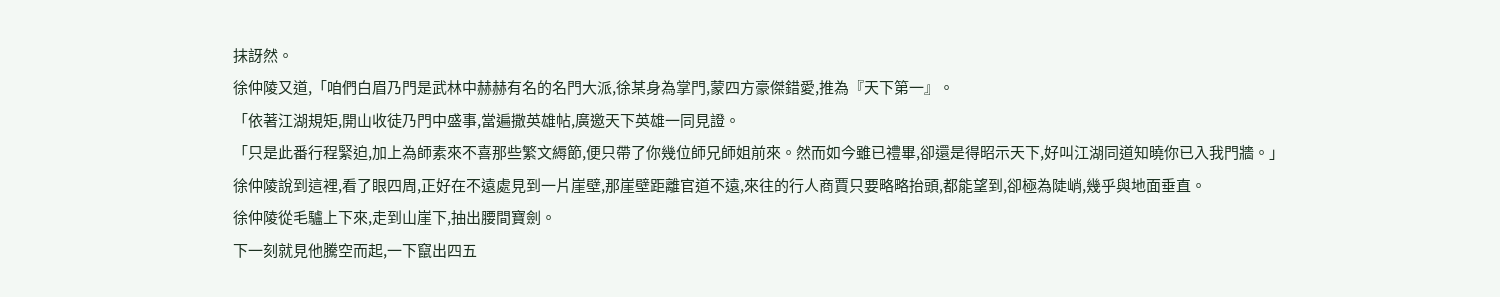抹訝然。
徐仲陵又道,「咱們白眉乃門是武林中赫赫有名的名門大派,徐某身為掌門,蒙四方豪傑錯愛,推為『天下第一』。
「依著江湖規矩,開山收徒乃門中盛事,當遍撒英雄帖,廣邀天下英雄一同見證。
「只是此番行程緊迫,加上為師素來不喜那些繁文縟節,便只帶了你幾位師兄師姐前來。然而如今雖已禮畢,卻還是得昭示天下,好叫江湖同道知曉你已入我門牆。」
徐仲陵說到這裡,看了眼四周,正好在不遠處見到一片崖壁,那崖壁距離官道不遠,來往的行人商賈只要略略抬頭,都能望到,卻極為陡峭,幾乎與地面垂直。
徐仲陵從毛驢上下來,走到山崖下,抽出腰間寶劍。
下一刻就見他騰空而起,一下竄出四五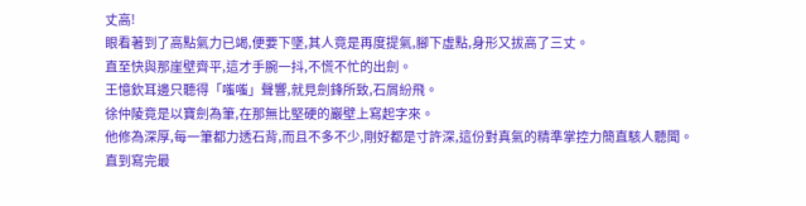丈高!
眼看著到了高點氣力已竭,便要下墜,其人竟是再度提氣,腳下虛點,身形又拔高了三丈。
直至快與那崖壁齊平,這才手腕一抖,不慌不忙的出劍。
王憶欽耳邊只聽得「嗤嗤」聲響,就見劍鋒所致,石屑紛飛。
徐仲陵竟是以寶劍為筆,在那無比堅硬的巖壁上寫起字來。
他修為深厚,每一筆都力透石背,而且不多不少,剛好都是寸許深,這份對真氣的精準掌控力簡直駭人聽聞。
直到寫完最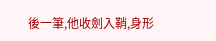後一筆,他收劍入鞘,身形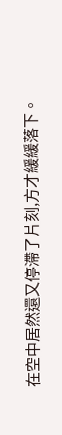在空中居然還又停滯了片刻,方才緩緩落下。